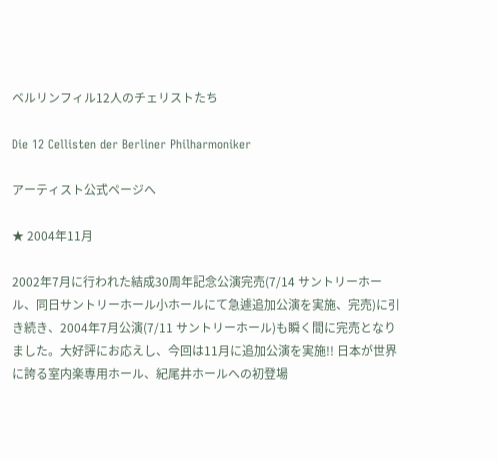ベルリンフィル12人のチェリストたち

Die 12 Cellisten der Berliner Philharmoniker

アーティスト公式ページへ

★ 2004年11月

2002年7月に行われた結成30周年記念公演完売(7/14 サントリーホール、同日サントリーホール小ホールにて急遽追加公演を実施、完売)に引き続き、2004年7月公演(7/11 サントリーホール)も瞬く間に完売となりました。大好評にお応えし、今回は11月に追加公演を実施!! 日本が世界に誇る室内楽専用ホール、紀尾井ホールへの初登場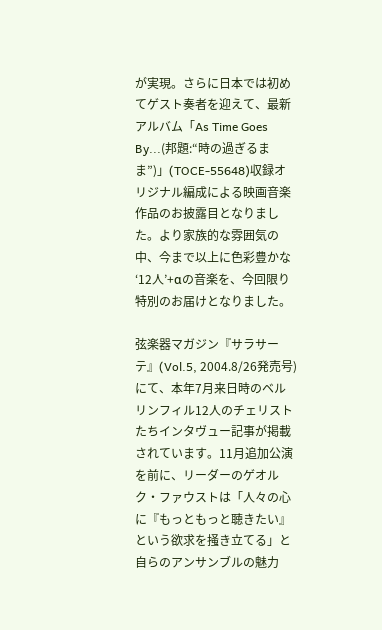が実現。さらに日本では初めてゲスト奏者を迎えて、最新アルバム「As Time Goes By...(邦題:“時の過ぎるまま”)」(TOCE-55648)収録オリジナル編成による映画音楽作品のお披露目となりました。より家族的な雰囲気の中、今まで以上に色彩豊かな‘12人’+αの音楽を、今回限り特別のお届けとなりました。

弦楽器マガジン『サラサーテ』(Vol.5, 2004.8/26発売号)にて、本年7月来日時のベルリンフィル12人のチェリストたちインタヴュー記事が掲載されています。11月追加公演を前に、リーダーのゲオルク・ファウストは「人々の心に『もっともっと聴きたい』という欲求を掻き立てる」と自らのアンサンブルの魅力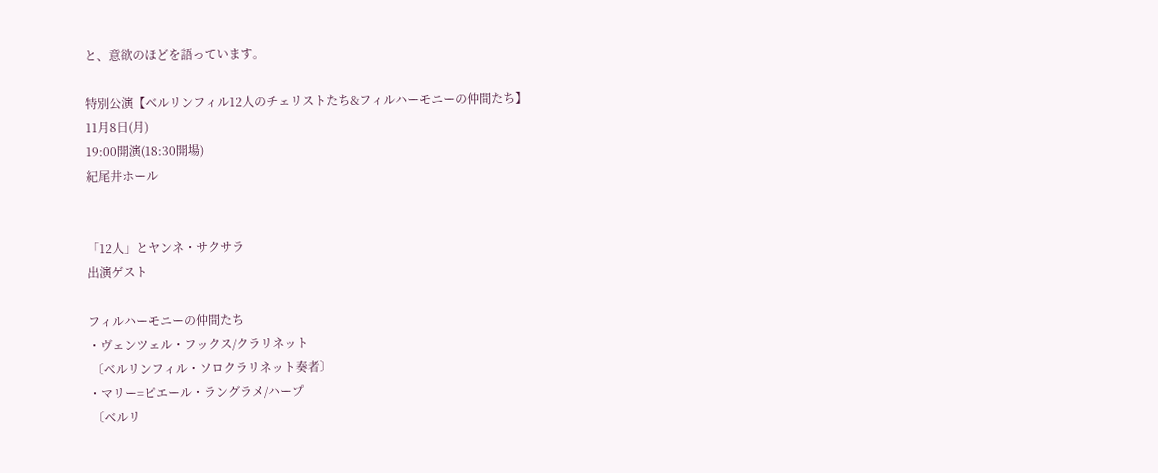と、意欲のほどを語っています。

特別公演【ベルリンフィル12人のチェリストたち&フィルハーモニーの仲間たち】
11月8日(月)
19:00開演(18:30開場)
紀尾井ホール


「12人」とヤンネ・サクサラ
出演ゲスト

フィルハーモニーの仲間たち
・ヴェンツェル・フックス/クラリネット
 〔ベルリンフィル・ソロクラリネット奏者〕
・マリー=ピエール・ラングラメ/ハープ
 〔ベルリ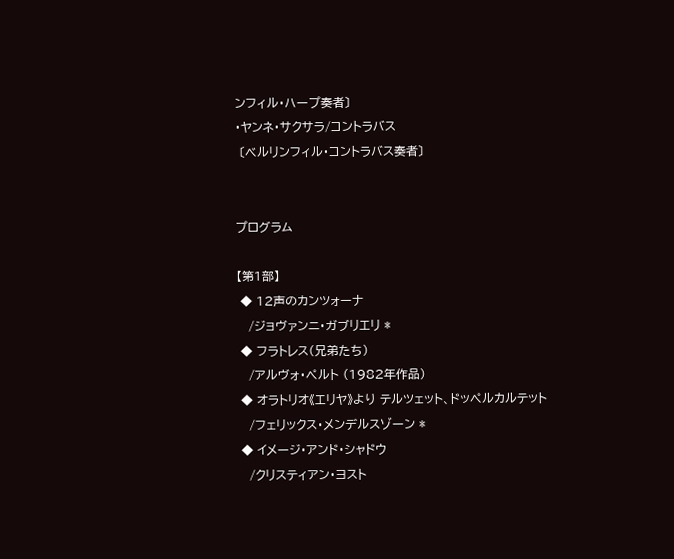ンフィル・ハープ奏者〕
・ヤンネ・サクサラ/コントラバス
 〔ベルリンフィル・コントラバス奏者〕


プログラム

【第1部】
 ◆ 12声のカンツォーナ
   /ジョヴァンニ・ガブリエリ *
 ◆ フラトレス(兄弟たち)
   /アルヴォ・ペルト (1982年作品)
 ◆ オラトリオ《エリヤ》より テルツェット、ドッペルカルテット
   /フェリックス・メンデルスゾーン *
 ◆ イメージ・アンド・シャドウ
   /クリスティアン・ヨスト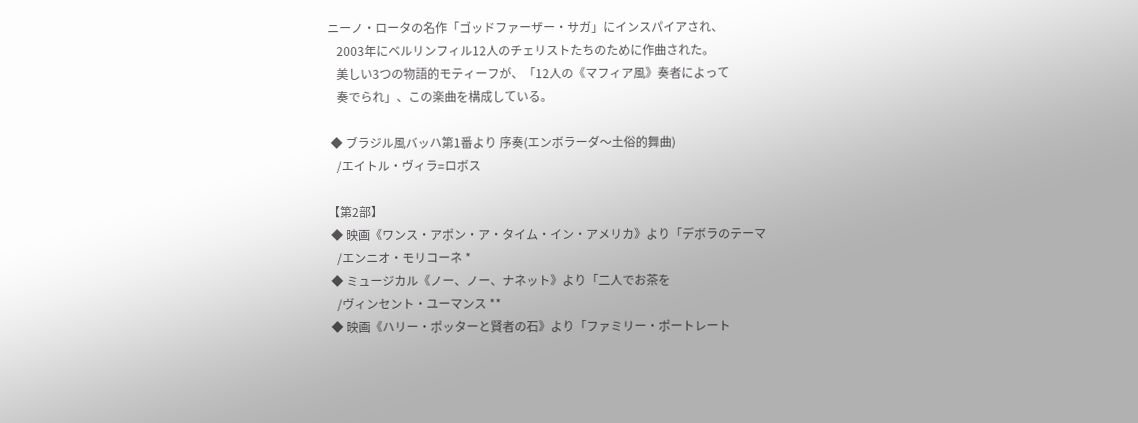ニーノ・ロータの名作「ゴッドファーザー・サガ」にインスパイアされ、
   2003年にベルリンフィル12人のチェリストたちのために作曲された。
   美しい3つの物語的モティーフが、「12人の《マフィア風》奏者によって
   奏でられ」、この楽曲を構成している。

 ◆ ブラジル風バッハ第1番より 序奏(エンボラーダ〜土俗的舞曲)
   /エイトル・ヴィラ=ロボス

【第2部】
 ◆ 映画《ワンス・アポン・ア・タイム・イン・アメリカ》より「デボラのテーマ
   /エンニオ・モリコーネ *
 ◆ ミュージカル《ノー、ノー、ナネット》より「二人でお茶を
   /ヴィンセント・ユーマンス **
 ◆ 映画《ハリー・ポッターと賢者の石》より「ファミリー・ポートレート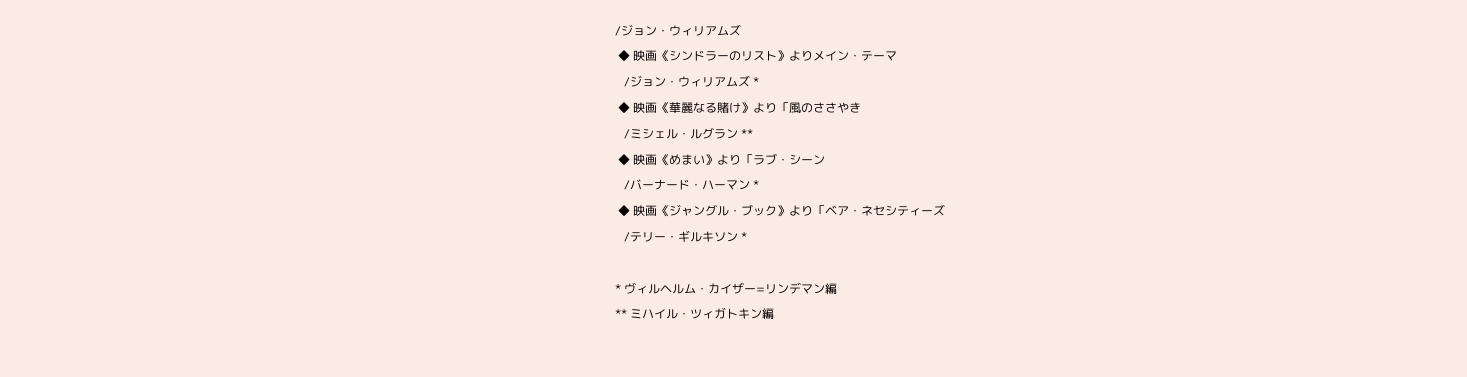/ジョン・ウィリアムズ
 ◆ 映画《シンドラーのリスト》よりメイン・テーマ
   /ジョン・ウィリアムズ *
 ◆ 映画《華麗なる賭け》より「風のささやき
   /ミシェル・ルグラン **
 ◆ 映画《めまい》より「ラブ・シーン
   /バーナード・ハーマン *
 ◆ 映画《ジャングル・ブック》より「ベア・ネセシティーズ
   /テリー・ギルキソン *

* ヴィルヘルム・カイザー=リンデマン編
** ミハイル・ツィガトキン編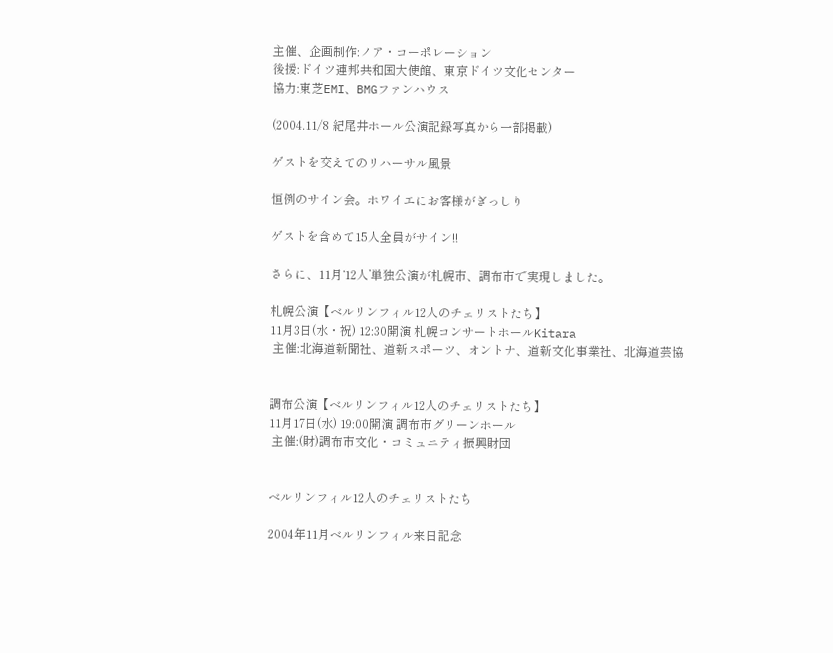主催、企画制作:ノア・コーポレーション
後援:ドイツ連邦共和国大使館、東京ドイツ文化センター
協力:東芝EMI、BMGファンハウス

(2004.11/8 紀尾井ホール公演記録写真から一部掲載)

ゲストを交えてのリハーサル風景

恒例のサイン会。ホワイエにお客様がぎっしり

ゲストを含めて15人全員がサイン!!

さらに、11月‘12人’単独公演が札幌市、調布市で実現しました。

札幌公演【ベルリンフィル12人のチェリストたち】
11月3日(水・祝) 12:30開演 札幌コンサートホールKitara
 主催:北海道新聞社、道新スポーツ、オントナ、道新文化事業社、北海道芸協


調布公演【ベルリンフィル12人のチェリストたち】
11月17日(水) 19:00開演 調布市グリーンホール
 主催:(財)調布市文化・コミュニティ振興財団


ベルリンフィル12人のチェリストたち

2004年11月ベルリンフィル来日記念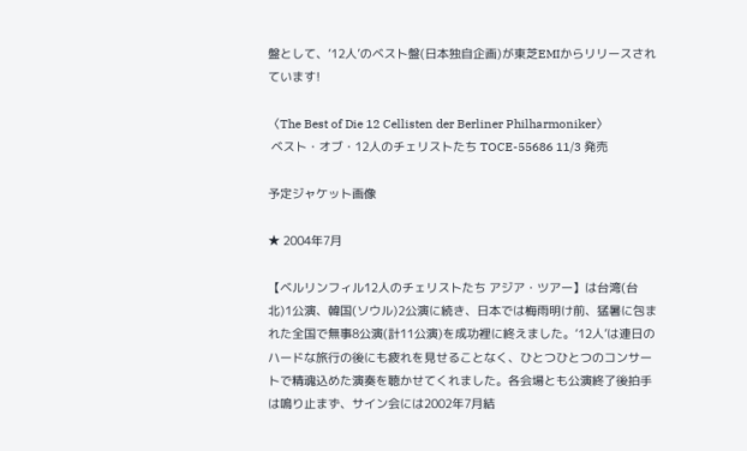盤として、‘12人’のベスト盤(日本独自企画)が東芝EMIからリリースされています!

〈The Best of Die 12 Cellisten der Berliner Philharmoniker〉
 ベスト・オブ・12人のチェリストたち TOCE-55686 11/3 発売

予定ジャケット画像

★ 2004年7月

【ベルリンフィル12人のチェリストたち アジア・ツアー】は台湾(台北)1公演、韓国(ソウル)2公演に続き、日本では梅雨明け前、猛暑に包まれた全国で無事8公演(計11公演)を成功裡に終えました。‘12人’は連日のハードな旅行の後にも疲れを見せることなく、ひとつひとつのコンサートで精魂込めた演奏を聴かせてくれました。各会場とも公演終了後拍手は鳴り止まず、サイン会には2002年7月結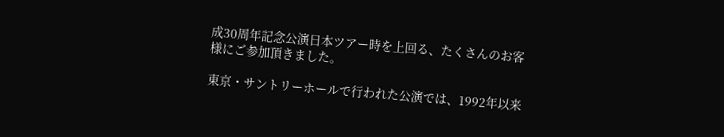成30周年記念公演日本ツアー時を上回る、たくさんのお客様にご参加頂きました。

東京・サントリーホールで行われた公演では、1992年以来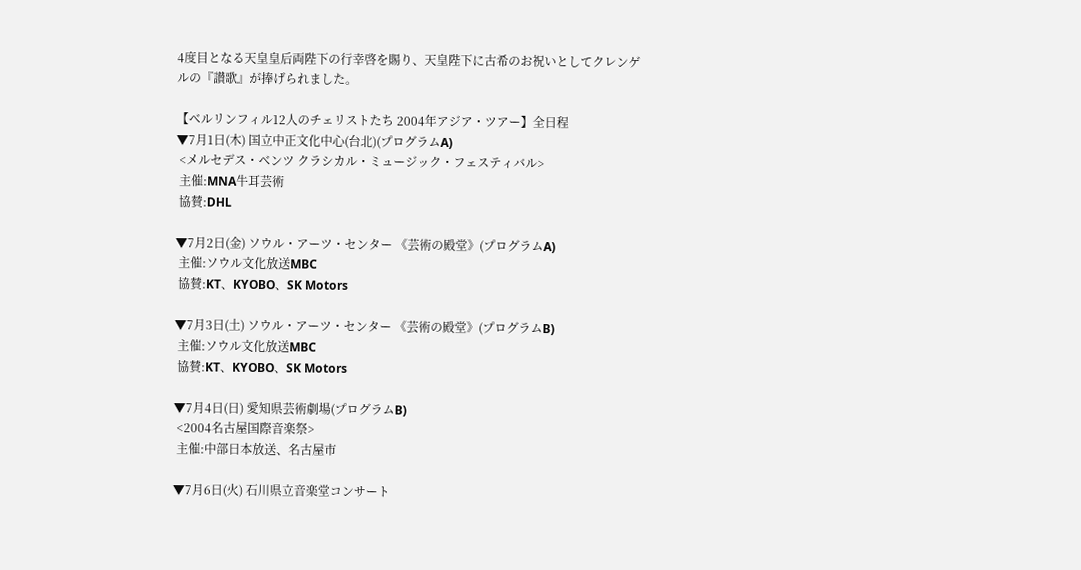4度目となる天皇皇后両陛下の行幸啓を賜り、天皇陛下に古希のお祝いとしてクレンゲルの『讃歌』が捧げられました。

【ベルリンフィル12人のチェリストたち 2004年アジア・ツアー】全日程
▼7月1日(木) 国立中正文化中心(台北)(プログラムA)
 <メルセデス・ベンツ クラシカル・ミュージック・フェスティバル>
 主催:MNA牛耳芸術
 協賛:DHL

▼7月2日(金) ソウル・アーツ・センター 《芸術の殿堂》(プログラムA)
 主催:ソウル文化放送MBC
 協賛:KT、KYOBO、SK Motors

▼7月3日(土) ソウル・アーツ・センター 《芸術の殿堂》(プログラムB)
 主催:ソウル文化放送MBC
 協賛:KT、KYOBO、SK Motors

▼7月4日(日) 愛知県芸術劇場(プログラムB)
 <2004名古屋国際音楽祭>
 主催:中部日本放送、名古屋市

▼7月6日(火) 石川県立音楽堂コンサート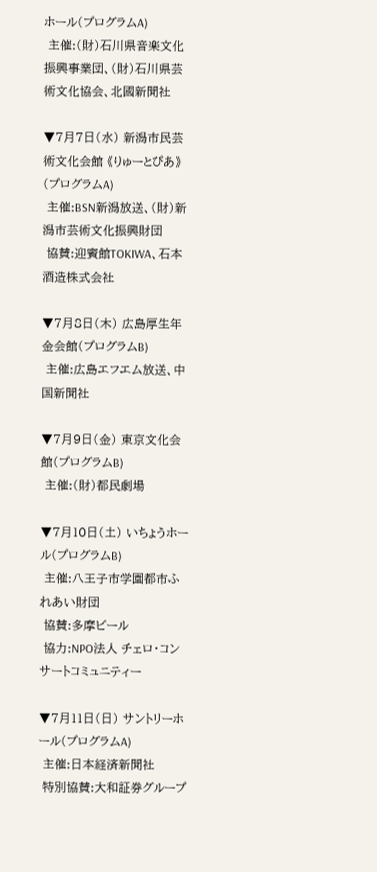ホール(プログラムA)
 主催:(財)石川県音楽文化振興事業団、(財)石川県芸術文化協会、北國新聞社

▼7月7日(水) 新潟市民芸術文化会館 《りゅーとぴあ》(プログラムA)
 主催:BSN新潟放送、(財)新潟市芸術文化振興財団
 協賛:迎賓館TOKIWA、石本酒造株式会社

▼7月8日(木) 広島厚生年金会館(プログラムB)
 主催:広島エフエム放送、中国新聞社

▼7月9日(金) 東京文化会館(プログラムB)
 主催:(財)都民劇場

▼7月10日(土) いちょうホール(プログラムB)
 主催:八王子市学園都市ふれあい財団
 協賛:多摩ビール
 協力:NPO法人 チェロ・コンサートコミュニティー

▼7月11日(日) サントリーホール(プログラムA)
 主催:日本経済新聞社
 特別協賛:大和証券グループ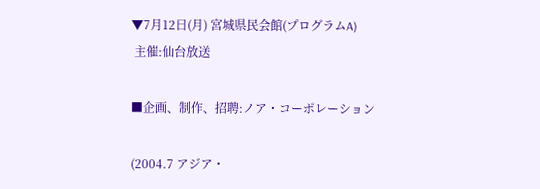▼7月12日(月) 宮城県民会館(プログラムA)
 主催:仙台放送

■企画、制作、招聘:ノア・コーポレーション

(2004.7 アジア・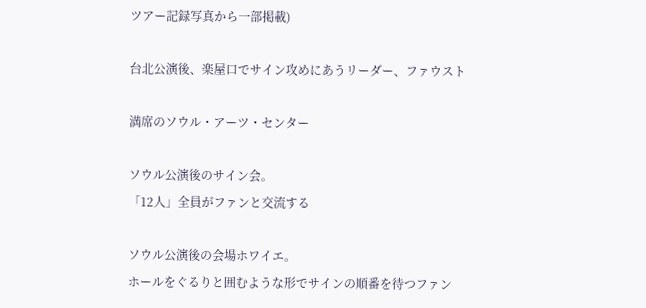ツアー記録写真から一部掲載)

台北公演後、楽屋口でサイン攻めにあうリーダー、ファウスト

満席のソウル・アーツ・センター

ソウル公演後のサイン会。
「12人」全員がファンと交流する

ソウル公演後の会場ホワイエ。
ホールをぐるりと囲むような形でサインの順番を待つファン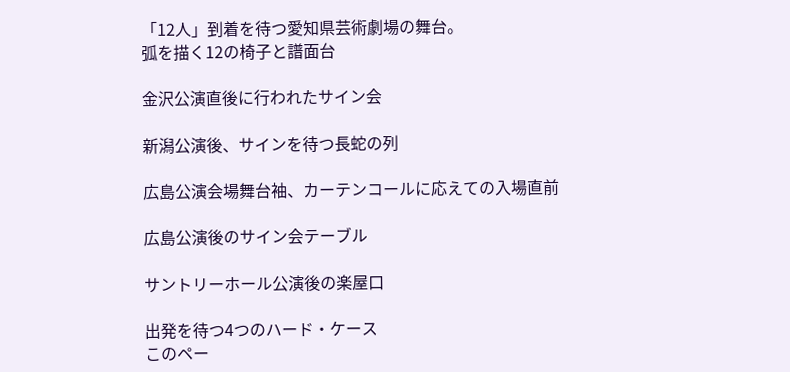「12人」到着を待つ愛知県芸術劇場の舞台。
弧を描く12の椅子と譜面台

金沢公演直後に行われたサイン会

新潟公演後、サインを待つ長蛇の列

広島公演会場舞台袖、カーテンコールに応えての入場直前

広島公演後のサイン会テーブル

サントリーホール公演後の楽屋口

出発を待つ4つのハード・ケース
このペー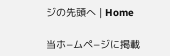ジの先頭へ | Home

当ホ−ムペ−ジに掲載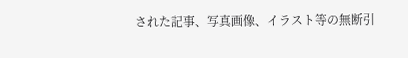された記事、写真画像、イラスト等の無断引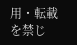用・転載を禁じ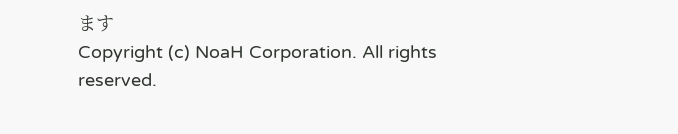ます
Copyright (c) NoaH Corporation. All rights reserved.